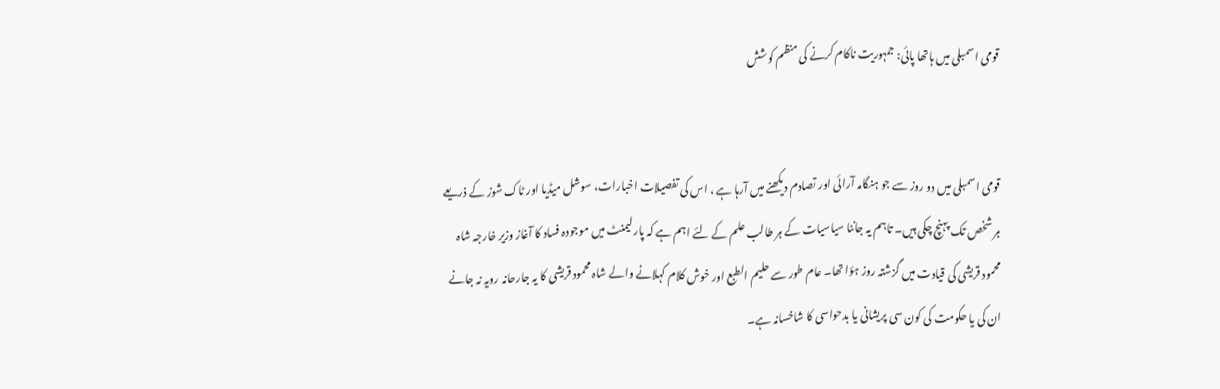قومی اسمبلی میں ہاتھا پائی: جمہوریت ناکام کرنے کی منظم کوشش


قومی اسمبلی میں دو روز سے جو ہنگامہ آرائی اور تصادم دیکھنے میں آرہا ہے ، اس کی تفصیلات اخبارات، سوشل میڈیا اور ٹاک شوز کے ذریعے ہر شخص تک پہنچ چکی ہیں۔ تاہم یہ جاننا سیاسیات کے ہر طالب علم کے لئے اہم ہے کہ پارلیمنٹ میں موجودہ فساد کا آغاز وزیر خارجہ شاہ محمود قریشی کی قیادت میں گزشتہ روز ہؤا تھا۔ عام طور سے حلیم الطبع اور خوش کلام کہلانے والے شاہ محمود قریشی کا یہ جارحانہ رویہ نہ جانے ان کی یا حکومت کی کون سی پریشانی یا بدحواسی کا شاخسانہ ہے۔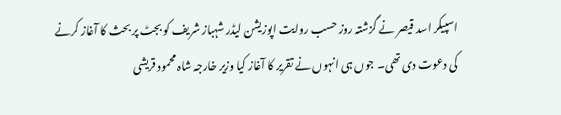اسپیکر اسد قیصر نے گزشتہ روز حسب روایت اپوزیشن لیڈر شہباز شریف کو بجٹ پر بحث کا آغاز کرنے کی دعوت دی تھی۔ جوں ہی انہوں نے تقریر کا آغاز کیا وزیر خارجہ شاہ محمود قریشی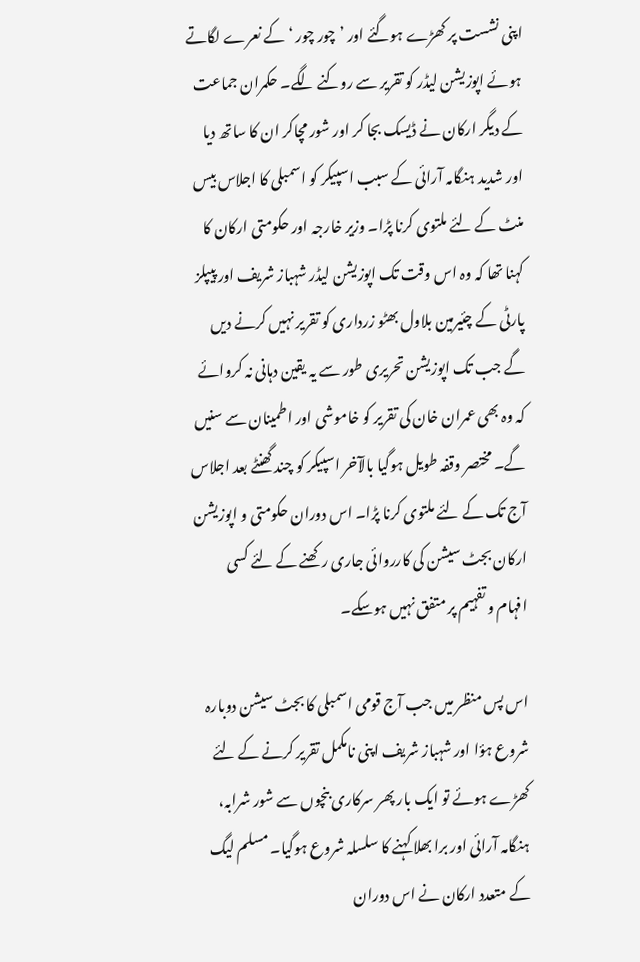اپنی نشست پر کھڑے ہوگئے اور ’چور چور ‘ کے نعرے لگاتے ہوئے اپوزیشن لیڈر کو تقریر سے روکنے لگے۔ حکمران جماعت کے دیگر ارکان نے ڈیسک بجا کر اور شور مچاکر ان کا ساتھ دیا اور شدید ہنگامہ آرائی کے سبب اسپیکر کو اسمبلی کا اجلاس بیس منٹ کے لئے ملتوی کرنا پڑا۔ وزیر خارجہ اور حکومتی ارکان کا کہنا تھا کہ وہ اس وقت تک اپوزیشن لیڈر شہباز شریف اور پیپلز پارٹی کے چئیرمین بلاول بھٹو زرداری کو تقریر نہیں کرنے دیں گے جب تک اپوزیشن تحریری طور سے یہ یقین دہانی نہ کروائے کہ وہ بھی عمران خان کی تقریر کو خاموشی اور اطمینان سے سنیں گے۔ مختصر وقفہ طویل ہوگیا بالآخر اسپیکر کو چند گھنٹے بعد اجلاس آج تک کے لئے ملتوی کرنا پڑا۔ اس دوران حکومتی و اپوزیشن ارکان بجٹ سیشن کی کارروائی جاری رکھنے کے لئے کسی افہام و تفہیم پر متفق نہیں ہوسکے۔

اس پس منظر میں جب آج قومی اسمبلی کا بجٹ سیشن دوبارہ شروع ہؤا اور شہباز شریف اپنی نامکمل تقریر کرنے کے لئے کھڑے ہوئے تو ایک بار پھر سرکاری بنچوں سے شور شرابہ، ہنگامہ آرائی اور برا بھلا کہنے کا سلسلہ شروع ہوگیا۔ مسلم لیگ کے متعدد ارکان نے اس دوران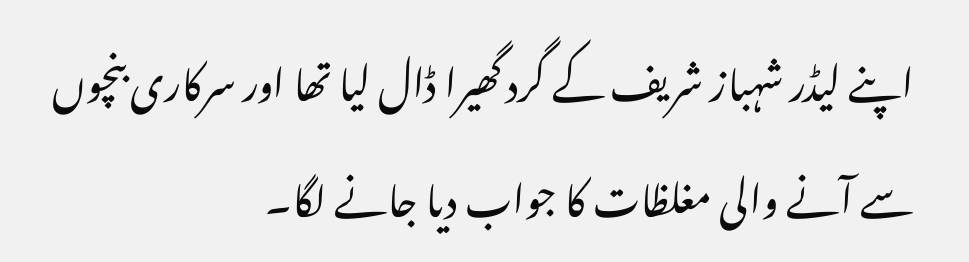اپنے لیڈر شہباز شریف کے گرد گھیرا ڈال لیا تھا اور سرکاری بنچوں سے آنے والی مغلظات کا جواب دیا جانے لگا۔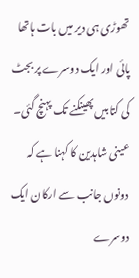تھوڑی ہی دیر میں بات ہاتھا پائی اور ایک دوسرے پر بجٹ کی کتابیں پھینکنے تک پہنچ گئی۔ عینی شاہدین کا کہنا ہے کہ دونوں جانب سے ارکان ایک دوسرے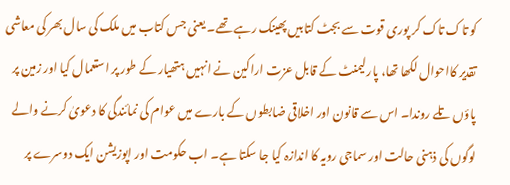کو تاک تاک کر پوری قوت سے بجٹ کتابیں پھینک رہے تھے۔ یعنی جس کتاب میں ملک کی سال بھر کی معاشی تقدیر کااحوال لکھا تھا، پارلیمنٹ کے قابل عزت اراکین نے انہیں ہتھیار کے طور پر استعمال کیا اور زمین پر پاؤں تلے روندا۔ اس سے قانون اور اخلاقی ضابطوں کے بارے میں عوام کی نمائندگی کا دعویٰ کرنے والے لوگوں کی ذہنی حالت اور سماجی رویہ کا اندازہ کیا جا سکتا ہے۔ اب حکومت اور اپوزیشن ایک دوسرے پر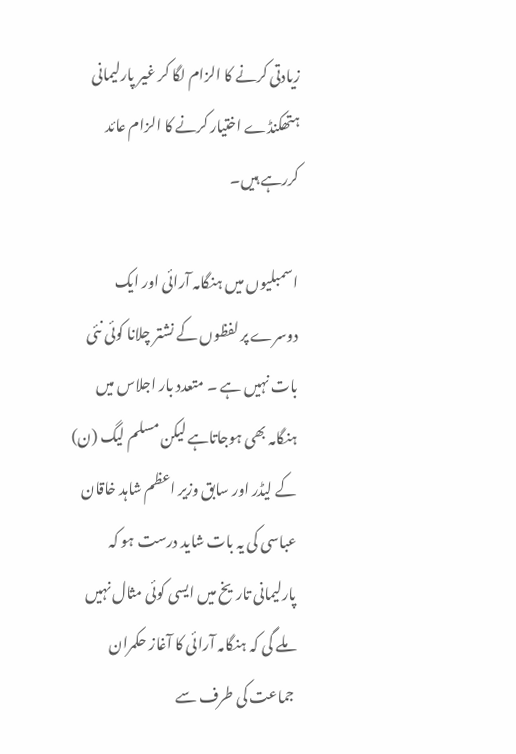زیادتی کرنے کا الزام لگا کر غیر پارلیمانی ہتھکنڈے اختیار کرنے کا الزام عائد کررہے ہیں۔

اسمبلیوں میں ہنگامہ آرائی اور ایک دوسرے پر لفظوں کے نشتر چلانا کوئی نئی بات نہیں ہے ۔ متعدد بار اجلاس میں ہنگامہ بھی ہوجاتاہے لیکن مسلم لیگ (ن) کے لیڈر اور سابق وزیر اعظم شاہد خاقان عباسی کی یہ بات شاید درست ہو کہ پارلیمانی تاریخ میں ایسی کوئی مثال نہیں ملے گی کہ ہنگامہ آرائی کا آغاز حکمران جماعت کی طرف سے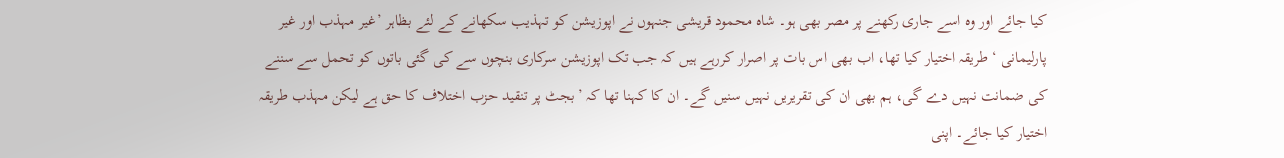کیا جائے اور وہ اسے جاری رکھنے پر مصر بھی ہو۔ شاہ محمود قریشی جنہوں نے اپوزیشن کو تہذیب سکھانے کے لئے بظاہر ’غیر مہذب اور غیر پارلیمانی ‘ طریقہ اختیار کیا تھا، اب بھی اس بات پر اصرار کررہے ہیں کہ جب تک اپوزیشن سرکاری بنچوں سے کی گئی باتوں کو تحمل سے سننے کی ضمانت نہیں دے گی، ہم بھی ان کی تقریریں نہیں سنیں گے۔ ان کا کہنا تھا کہ ’بجٹ پر تنقيد حزب اختلاف کا حق ہے لیکن مہذب طريقہ اختیار کیا جائے۔ اپنی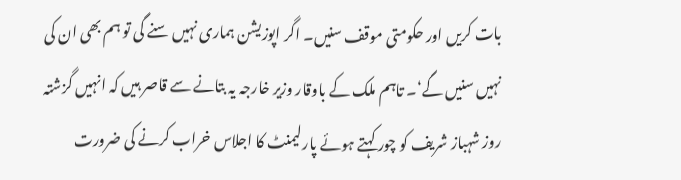بات کريں اور حکومتی موقف سنيں۔ اگر اپوزيشن ہماری نہيں سنے گی تو ہم بھی ان کی نہيں سنيں گے‘۔ تاہم ملک کے باوقار وزیر خارجہ یہ بتانے سے قاصر ہیں کہ انہیں گزشتہ روز شہباز شریف کو چور کہتے ہوئے پارلیمنٹ کا اجلاس خراب کرنے کی ضرورت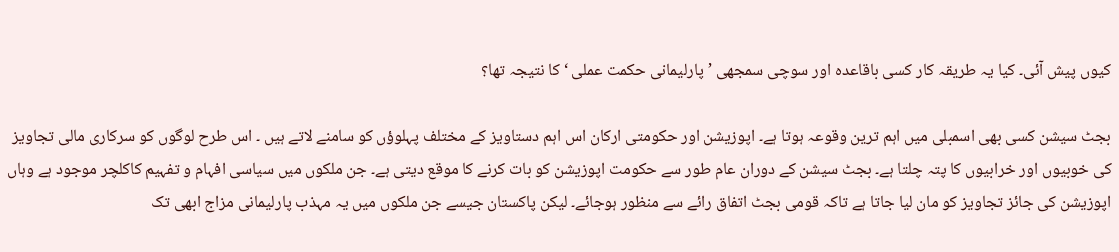کیوں پیش آئی۔ کیا یہ طریقہ کار کسی باقاعدہ اور سوچی سمجھی ’پارلیمانی حکمت عملی ‘ کا نتیجہ تھا؟

بجٹ سیشن کسی بھی اسمبلی میں اہم ترین وقوعہ ہوتا ہے۔ اپوزیشن اور حکومتی ارکان اس اہم دستاویز کے مختلف پہلوؤں کو سامنے لاتے ہیں ۔ اس طرح لوگوں کو سرکاری مالی تجاویز کی خوبیوں اور خرابیوں کا پتہ چلتا ہے۔ بجٹ سیشن کے دوران عام طور سے حکومت اپوزیشن کو بات کرنے کا موقع دیتی ہے۔ جن ملکوں میں سیاسی افہام و تفہیم کاکلچر موجود ہے وہاں اپوزیشن کی جائز تجاویز کو مان لیا جاتا ہے تاکہ قومی بجٹ اتفاق رائے سے منظور ہوجائے۔ لیکن پاکستان جیسے جن ملکوں میں یہ مہذب پارلیمانی مزاج ابھی تک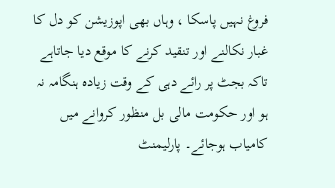فروغ نہیں پاسکا ، وہاں بھی اپوزیشن کو دل کا غبار نکالنے اور تنقید کرنے کا موقع دیا جاتاہے تاکہ بجٹ پر رائے دہی کے وقت زیادہ ہنگامہ نہ ہو اور حکومت مالی بل منظور کروانے میں کامیاب ہوجائے۔ پارلیمنٹ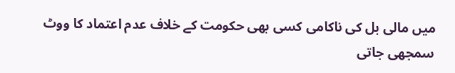میں مالی بل کی ناکامی کسی بھی حکومت کے خلاف عدم اعتماد کا ووٹ سمجھی جاتی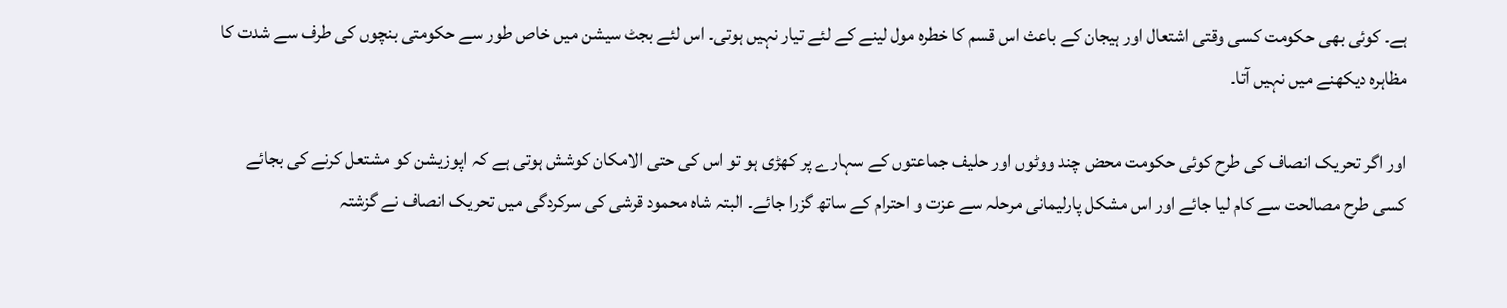ہے۔ کوئی بھی حکومت کسی وقتی اشتعال اور ہیجان کے باعث اس قسم کا خطرہ مول لینے کے لئے تیار نہیں ہوتی۔ اس لئے بجٹ سیشن میں خاص طور سے حکومتی بنچوں کی طرف سے شدت کا مظاہرہ دیکھنے میں نہیں آتا۔

اور اگر تحریک انصاف کی طرح کوئی حکومت محض چند ووٹوں اور حلیف جماعتوں کے سہارے پر کھڑی ہو تو اس کی حتی الامکان کوشش ہوتی ہے کہ اپوزیشن کو مشتعل کرنے کی بجائے کسی طرح مصالحت سے کام لیا جائے اور اس مشکل پارلیمانی مرحلہ سے عزت و احترام کے ساتھ گزرا جائے۔ البتہ شاہ محمود قرشی کی سرکردگی میں تحریک انصاف نے گزشتہ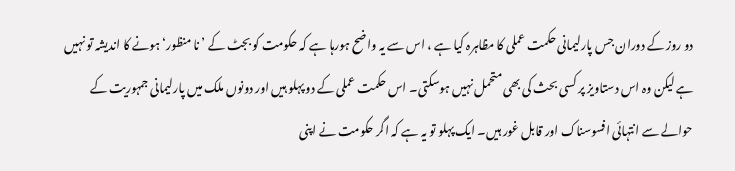دو روز کے دوران جس پارلیمانی حکمت عملی کا مظاہرہ کیا ہے ، اس سے یہ واضح ہورہا ہے کہ حکومت کو بجٹ کے ’نا منظور‘ ہونے کا اندیشہ تو نہیں ہے لیکن وہ اس دستاویز پر کسی بحث کی بھی متحمل نہیں ہوسکتی۔ اس حکمت عملی کے دو پہلو ہیں اور دونوں ملک میں پارلیمانی جمہوریت کے حوالے سے انتہائی افسوسناک اور قابل غور ہیں۔ ایک پہلو تو یہ ہے کہ اگر حکومت نے اپنی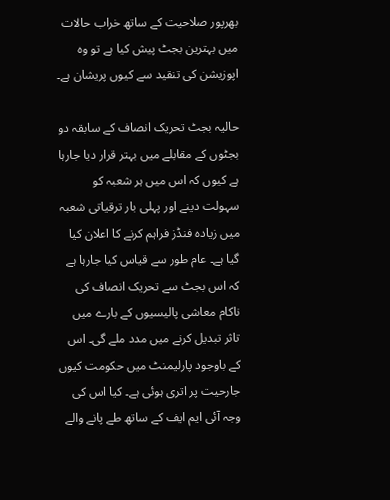بھرپور صلاحیت کے ساتھ خراب حالات میں بہترین بجٹ پیش کیا ہے تو وہ اپوزیشن کی تنقید سے کیوں پریشان ہے۔

حالیہ بجٹ تحریک انصاف کے سابقہ دو بجٹوں کے مقابلے میں بہتر قرار دیا جارہا ہے کیوں کہ اس میں ہر شعبہ کو سہولت دینے اور پہلی بار ترقیاتی شعبہ میں زیادہ فنڈز فراہم کرنے کا اعلان کیا گیا ہے۔ عام طور سے قیاس کیا جارہا ہے کہ اس بجٹ سے تحریک انصاف کی ناکام معاشی پالیسیوں کے بارے میں تاثر تبدیل کرنے میں مدد ملے گی۔ اس کے باوجود پارلیمنٹ میں حکومت کیوں جارحیت پر اتری ہوئی ہے۔ کیا اس کی وجہ آئی ایم ایف کے ساتھ طے پانے والے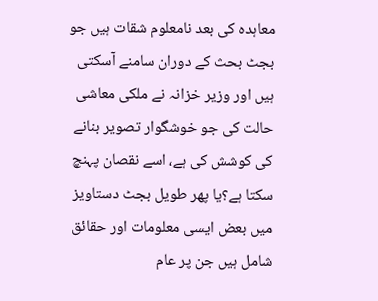معاہدہ کی بعد نامعلوم شقات ہیں جو بجٹ بحث کے دوران سامنے آسکتی ہیں اور وزیر خزانہ نے ملکی معاشی حالت کی جو خوشگوار تصویر بنانے کی کوشش کی ہے، اسے نقصان پہنچ سکتا ہے؟یا پھر طویل بجٹ دستاویز میں بعض ایسی معلومات اور حقائق شامل ہیں جن پر عام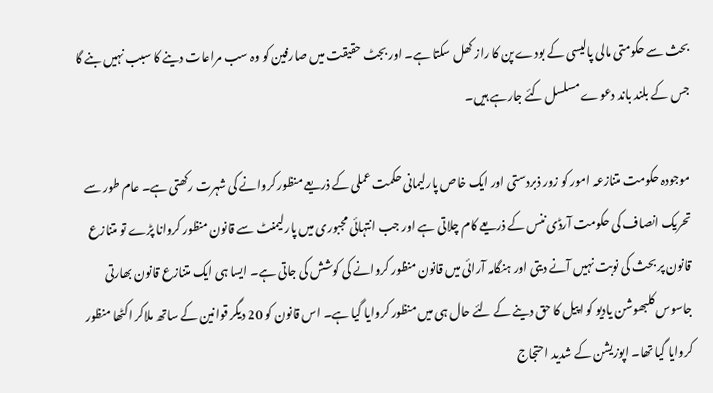بحث سے حکومتی مالی پالیسی کے بودے پن کا راز کھل سکتا ہے۔ اور بجٹ حقیقت میں صارفین کو وہ سب مراعات دینے کا سبب نہیں بنے گا جس کے بلند باند دعوے مسلسل کئے جارہے ہیں۔

موجودہ حکومت متنازعہ امور کو زور ذبردستی اور ایک خاص پارلیمانی حکمت عملی کے ذریعے منظور کروانے کی شہرت رکھتی ہے۔ عام طور سے تحریک انصاف کی حکومت آرڈی ننس کے ذریعے کام چلاتی ہے اور جب انتہائی مجبوری میں پارلیمنٹ سے قانون منظور کروانا پڑے تو متنازع قانون پر بحث کی نوبت نہیں آنے دیتی اور ہنگامہ آرائی میں قانون منظور کروانے کی کوشش کی جاتی ہے۔ ایسا ہی ایک متنازع قانون بھارتی جاسوس کلبھوشن یادیو کو اپیل کا حق دینے کے لئے حال ہی میں منظور کروایا گیا ہے۔ اس قانون کو 20 دیگر قوانین کے ساتھ ملاکر اکٹھا منظور کروایا گیا تھا۔ اپوزیشن کے شدید احتجاج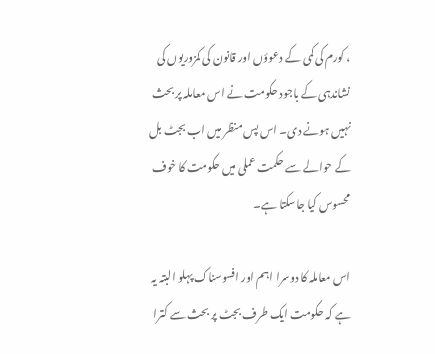، کورم کی کمی کے دعوؤں اور قانون کی کمزوریوں کی نشاندہی کے باجود حکومت نے اس معاملہ پر بحث نہیں ہونے دی۔ اس پس منظر میں اب بجٹ بل کے حوالے سے حکمت عملی میں حکومت کا خوف محسوس کیا جاسکتا ہے۔

اس معاملہ کا دوسرا اہم اور افسوسناک پہلو البتہ یہ ہے کہ حکومت ایک طرف بجٹ پر بحث سے کترا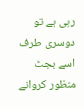رہی ہے تو دوسری طرف اسے بجٹ منظور کروانے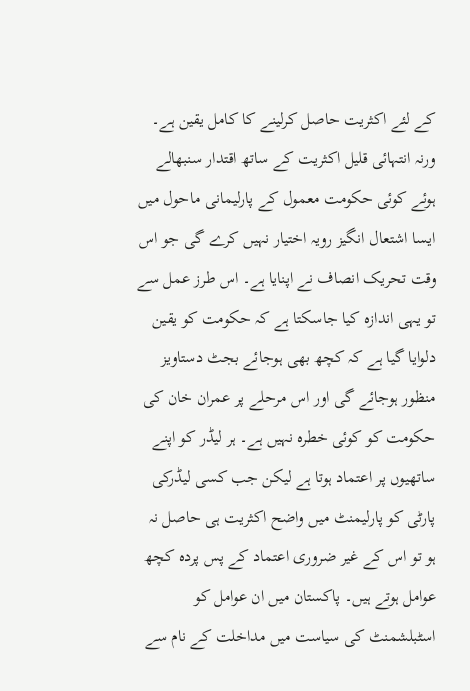کے لئے اکثریت حاصل کرلینے کا کامل یقین ہے۔ ورنہ انتہائی قلیل اکثریت کے ساتھ اقتدار سنبھالے ہوئے کوئی حکومت معمول کے پارلیمانی ماحول میں ایسا اشتعال انگیز رویہ اختیار نہیں کرے گی جو اس وقت تحریک انصاف نے اپنایا ہے۔ اس طرز عمل سے تو یہی اندازہ کیا جاسکتا ہے کہ حکومت کو یقین دلوایا گیا ہے کہ کچھ بھی ہوجائے بجٹ دستاویز منظور ہوجائے گی اور اس مرحلے پر عمران خان کی حکومت کو کوئی خطرہ نہیں ہے۔ ہر لیڈر کو اپنے ساتھیوں پر اعتماد ہوتا ہے لیکن جب کسی لیڈرکی پارٹی کو پارلیمنٹ میں واضح اکثریت ہی حاصل نہ ہو تو اس کے غیر ضروری اعتماد کے پس پردہ کچھ عوامل ہوتے ہیں۔ پاکستان میں ان عوامل کو اسٹبلشمنٹ کی سیاست میں مداخلت کے نام سے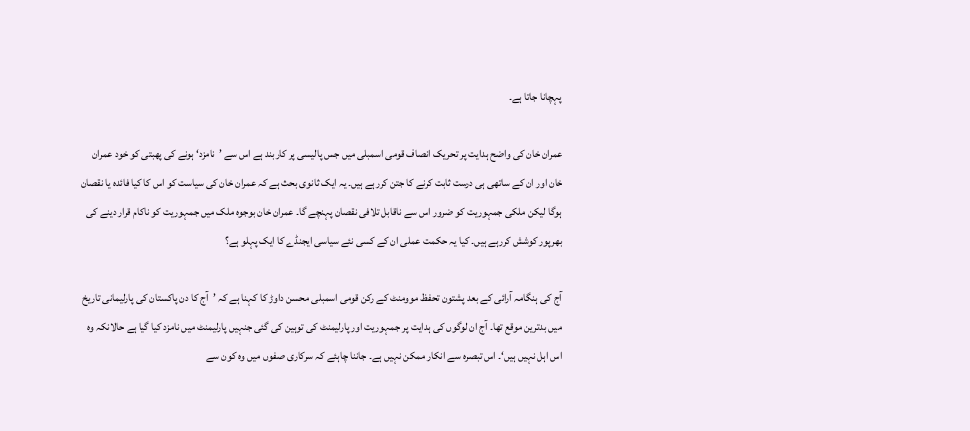پہچانا جاتا ہے۔

عمران خان کی واضح ہدایت پر تحریک انصاف قومی اسمبلی میں جس پالیسی پر کاربند ہے اس سے ’نامزد‘ ہونے کی پھبتی کو خود عمران خان اور ان کے ساتھی ہی درست ثابت کرنے کا جتن کررہے ہیں۔ یہ ایک ثانوی بحث ہے کہ عمران خان کی سیاست کو اس کا کیا فائدہ یا نقصان ہوگا لیکن ملکی جمہوریت کو ضرور اس سے ناقابل تلافی نقصان پہنچے گا۔ عمران خان بوجوہ ملک میں جمہوریت کو ناکام قرار دینے کی بھرپور کوشش کررہے ہیں۔ کیا یہ حکمت عملی ان کے کسی نئے سیاسی ایجنڈے کا ایک پہلو ہے؟

آج کی ہنگامہ آرائی کے بعد پشتون تحفظ موومنٹ کے رکن قومی اسمبلی محسن داوڑ کا کہنا ہے کہ ’آج کا دن پاکستان کی پارلیمانی تاریخ میں بدترین موقع تھا۔ آج ان لوگوں کی ہدایت پر جمہوریت اور پارلیمنٹ کی توہین کی گئی جنہیں پارلیمنٹ میں نامزد کیا گیا ہے حالانکہ وہ اس اہل نہیں ہیں‘۔ اس تبصرہ سے انکار ممکن نہیں ہے۔ جاننا چاہئے کہ سرکاری صفوں میں وہ کون سے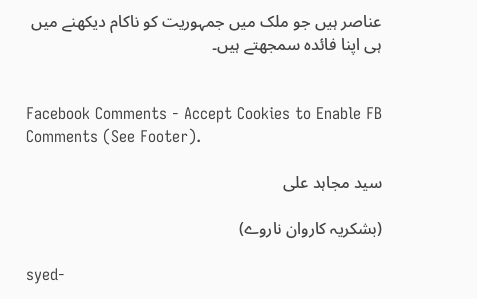عناصر ہیں جو ملک میں جمہوریت کو ناکام دیکھنے میں ہی اپنا فائدہ سمجھتے ہیں۔


Facebook Comments - Accept Cookies to Enable FB Comments (See Footer).

سید مجاہد علی

(بشکریہ کاروان ناروے)

syed-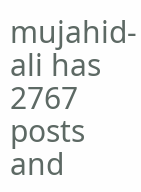mujahid-ali has 2767 posts and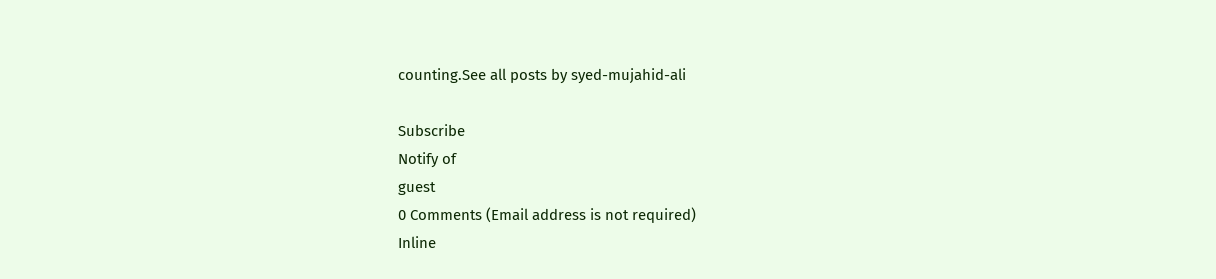counting.See all posts by syed-mujahid-ali

Subscribe
Notify of
guest
0 Comments (Email address is not required)
Inline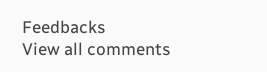Feedbacks
View all comments